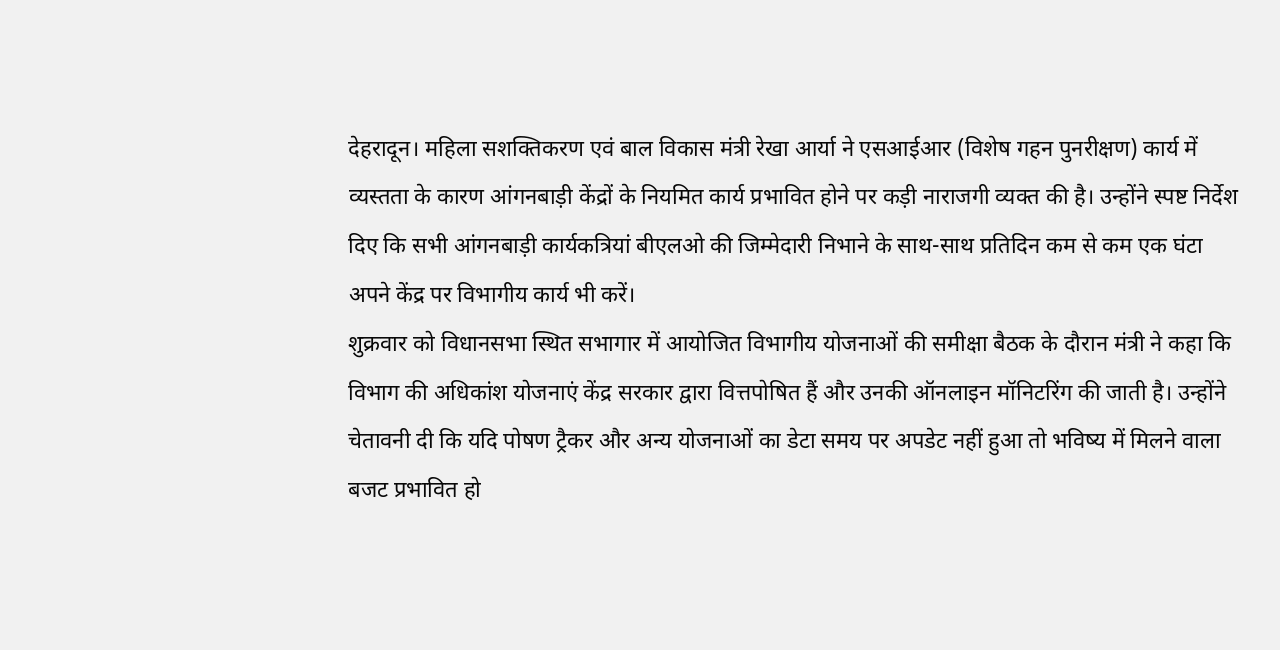देहरादून। महिला सशक्तिकरण एवं बाल विकास मंत्री रेखा आर्या ने एसआईआर (विशेष गहन पुनरीक्षण) कार्य में व्यस्तता के कारण आंगनबाड़ी केंद्रों के नियमित कार्य प्रभावित होने पर कड़ी नाराजगी व्यक्त की है। उन्होंने स्पष्ट निर्देश दिए कि सभी आंगनबाड़ी कार्यकत्रियां बीएलओ की जिम्मेदारी निभाने के साथ-साथ प्रतिदिन कम से कम एक घंटा अपने केंद्र पर विभागीय कार्य भी करें।
शुक्रवार को विधानसभा स्थित सभागार में आयोजित विभागीय योजनाओं की समीक्षा बैठक के दौरान मंत्री ने कहा कि विभाग की अधिकांश योजनाएं केंद्र सरकार द्वारा वित्तपोषित हैं और उनकी ऑनलाइन मॉनिटरिंग की जाती है। उन्होंने चेतावनी दी कि यदि पोषण ट्रैकर और अन्य योजनाओं का डेटा समय पर अपडेट नहीं हुआ तो भविष्य में मिलने वाला बजट प्रभावित हो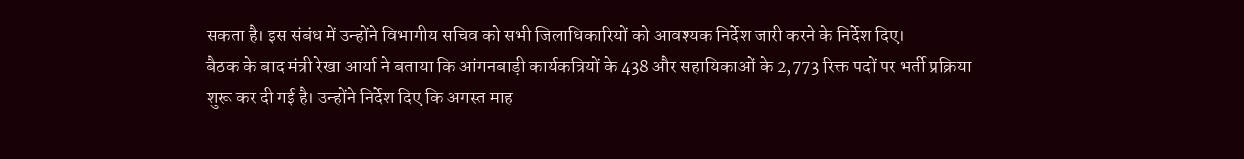सकता है। इस संबंध में उन्होंने विभागीय सचिव को सभी जिलाधिकारियों को आवश्यक निर्देश जारी करने के निर्देश दिए।
बैठक के बाद मंत्री रेखा आर्या ने बताया कि आंगनबाड़ी कार्यकत्रियों के 438 और सहायिकाओं के 2,773 रिक्त पदों पर भर्ती प्रक्रिया शुरू कर दी गई है। उन्होंने निर्देश दिए कि अगस्त माह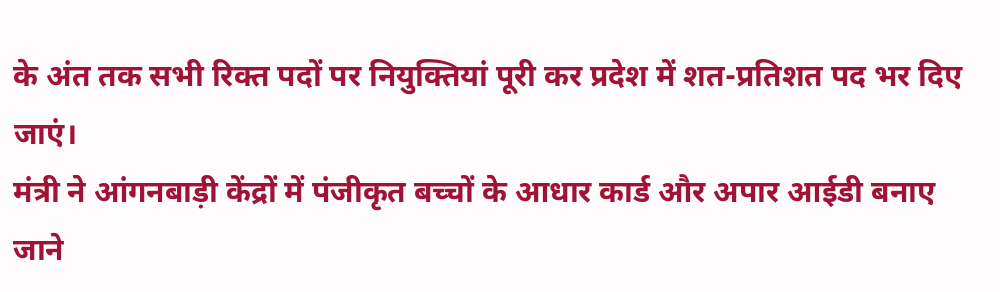के अंत तक सभी रिक्त पदों पर नियुक्तियां पूरी कर प्रदेश में शत-प्रतिशत पद भर दिए जाएं।
मंत्री ने आंगनबाड़ी केंद्रों में पंजीकृत बच्चों के आधार कार्ड और अपार आईडी बनाए जाने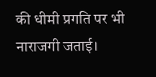की धीमी प्रगति पर भी नाराजगी जताई।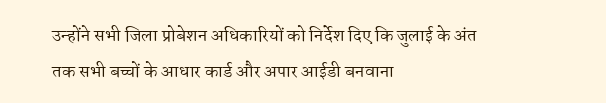उन्होंने सभी जिला प्रोबेशन अधिकारियों को निर्देश दिए कि जुलाई के अंत तक सभी बच्चों के आधार कार्ड और अपार आईडी बनवाना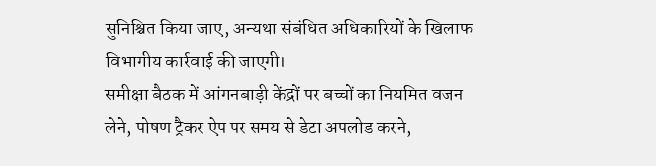सुनिश्चित किया जाए, अन्यथा संबंधित अधिकारियों के खिलाफ विभागीय कार्रवाई की जाएगी।
समीक्षा बैठक में आंगनबाड़ी केंद्रों पर बच्चों का नियमित वजन लेने, पोषण ट्रैकर ऐप पर समय से डेटा अपलोड करने,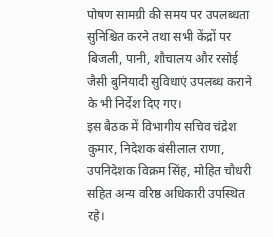पोषण सामग्री की समय पर उपलब्धता सुनिश्चित करने तथा सभी केंद्रों पर बिजली, पानी, शौचालय और रसोई जैसी बुनियादी सुविधाएं उपलब्ध कराने के भी निर्देश दिए गए।
इस बैठक में विभागीय सचिव चंद्रेश कुमार, निदेशक बंसीलाल राणा, उपनिदेशक विक्रम सिंह, मोहित चौधरी सहित अन्य वरिष्ठ अधिकारी उपस्थित रहे।